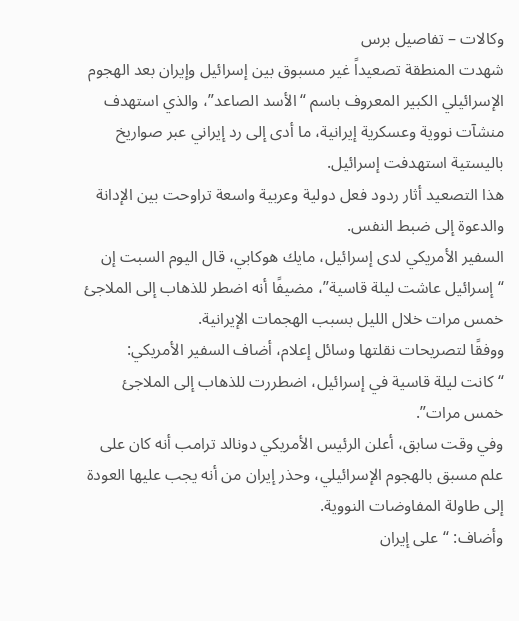وكالات – تفاصيل برس
شهدت المنطقة تصعيداً غير مسبوق بين إسرائيل وإيران بعد الهجوم الإسرائيلي الكبير المعروف باسم “الأسد الصاعد”، والذي استهدف منشآت نووية وعسكرية إيرانية، ما أدى إلى رد إيراني عبر صواريخ باليستية استهدفت إسرائيل.
هذا التصعيد أثار ردود فعل دولية وعربية واسعة تراوحت بين الإدانة والدعوة إلى ضبط النفس.
السفير الأمريكي لدى إسرائيل، مايك هوكابي، قال اليوم السبت إن “إسرائيل عاشت ليلة قاسية”، مضيفًا أنه اضطر للذهاب إلى الملاجئ خمس مرات خلال الليل بسبب الهجمات الإيرانية.
ووفقًا لتصريحات نقلتها وسائل إعلام، أضاف السفير الأمريكي: “كانت ليلة قاسية في إسرائيل، اضطررت للذهاب إلى الملاجئ خمس مرات”.
وفي وقت سابق، أعلن الرئيس الأمريكي دونالد ترامب أنه كان على علم مسبق بالهجوم الإسرائيلي، وحذر إيران من أنه يجب عليها العودة إلى طاولة المفاوضات النووية.
وأضاف: “على إيران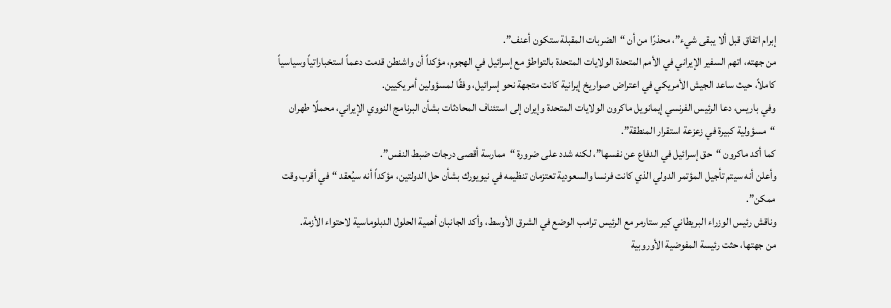إبرام اتفاق قبل ألا يبقى شيء”، محذرًا من أن “الضربات المقبلة ستكون أعنف”.
من جهته، اتهم السفير الإيراني في الأمم المتحدة الولايات المتحدة بالتواطؤ مع إسرائيل في الهجوم، مؤكداً أن واشنطن قدمت دعماً استخباراتياً وسياسياً كاملاً، حيث ساعد الجيش الأمريكي في اعتراض صواريخ إيرانية كانت متجهة نحو إسرائيل، وفقًا لمسؤولين أمريكيين.
وفي باريس، دعا الرئيس الفرنسي إيمانويل ماكرون الولايات المتحدة وإيران إلى استئناف المحادثات بشأن البرنامج النووي الإيراني، محملًا طهران “مسؤولية كبيرة في زعزعة استقرار المنطقة”.
كما أكد ماكرون “حق إسرائيل في الدفاع عن نفسها”، لكنه شدد على ضرورة “ممارسة أقصى درجات ضبط النفس”.
وأعلن أنه سيتم تأجيل المؤتمر الدولي الذي كانت فرنسا والسعودية تعتزمان تنظيمه في نيويورك بشأن حل الدولتين، مؤكداً أنه سيُعقد “في أقرب وقت ممكن”.
وناقش رئيس الوزراء البريطاني كير ستارمر مع الرئيس ترامب الوضع في الشرق الأوسط، وأكد الجانبان أهمية الحلول الدبلوماسية لاحتواء الأزمة.
من جهتها، حثت رئيسة المفوضية الأوروبية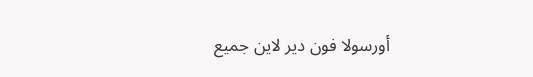أورسولا فون دير لاين جميع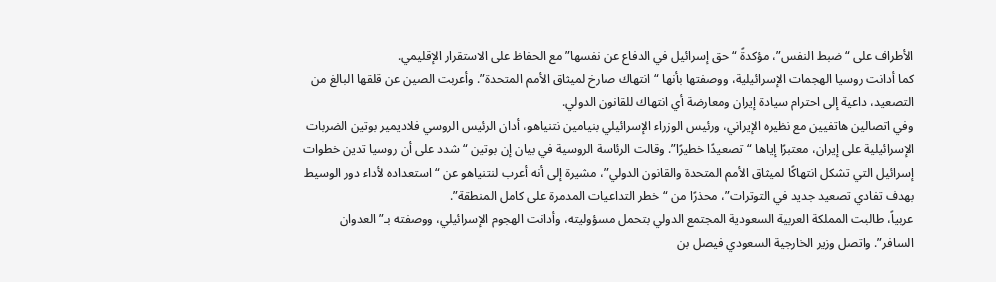الأطراف على “ضبط النفس”، مؤكدةً “حق إسرائيل في الدفاع عن نفسها” مع الحفاظ على الاستقرار الإقليمي.
كما أدانت روسيا الهجمات الإسرائيلية، ووصفتها بأنها “انتهاك صارخ لميثاق الأمم المتحدة”. وأعربت الصين عن قلقها البالغ من التصعيد، داعية إلى احترام سيادة إيران ومعارضة أي انتهاك للقانون الدولي.
وفي اتصالين هاتفيين مع نظيره الإيراني، ورئيس الوزراء الإسرائيلي بنيامين نتنياهو، أدان الرئيس الروسي فلاديمير بوتين الضربات الإسرائيلية على إيران، معتبرًا إياها “تصعيدًا خطيرًا”. وقالت الرئاسة الروسية في بيان إن بوتين “شدد على أن روسيا تدين خطوات إسرائيل التي تشكل انتهاكًا لميثاق الأمم المتحدة والقانون الدولي”، مشيرة إلى أنه أعرب لنتنياهو عن “استعداده لأداء دور الوسيط بهدف تفادي تصعيد جديد في التوترات”، محذرًا من “خطر التداعيات المدمرة على كامل المنطقة”.
عربياً، طالبت المملكة العربية السعودية المجتمع الدولي بتحمل مسؤوليته، وأدانت الهجوم الإسرائيلي، ووصفته بـ”العدوان السافر”. واتصل وزير الخارجية السعودي فيصل بن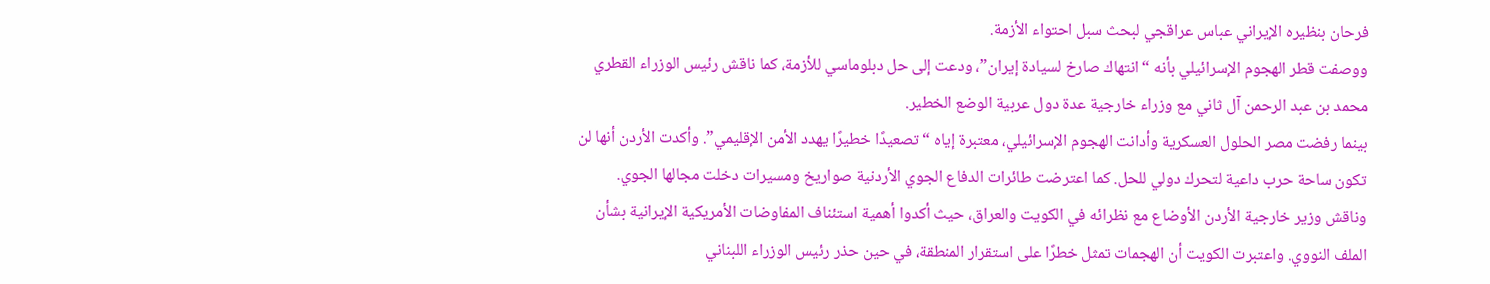فرحان بنظيره الإيراني عباس عراقجي لبحث سبل احتواء الأزمة.
ووصفت قطر الهجوم الإسرائيلي بأنه “انتهاك صارخ لسيادة إيران”، ودعت إلى حل دبلوماسي للأزمة، كما ناقش رئيس الوزراء القطري محمد بن عبد الرحمن آل ثاني مع وزراء خارجية عدة دول عربية الوضع الخطير.
بينما رفضت مصر الحلول العسكرية وأدانت الهجوم الإسرائيلي، معتبرة إياه “تصعيدًا خطيرًا يهدد الأمن الإقليمي”. وأكدت الأردن أنها لن تكون ساحة حرب داعية لتحرك دولي للحل. كما اعترضت طائرات الدفاع الجوي الأردنية صواريخ ومسيرات دخلت مجالها الجوي.
وناقش وزير خارجية الأردن الأوضاع مع نظرائه في الكويت والعراق، حيث أكدوا أهمية استئناف المفاوضات الأمريكية الإيرانية بشأن الملف النووي. واعتبرت الكويت أن الهجمات تمثل خطرًا على استقرار المنطقة، في حين حذر رئيس الوزراء اللبناني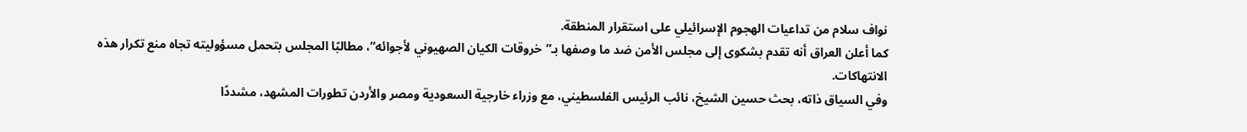نواف سلام من تداعيات الهجوم الإسرائيلي على استقرار المنطقة.
كما أعلن العراق أنه تقدم بشكوى إلى مجلس الأمن ضد ما وصفها بـ”خروقات الكيان الصهيوني لأجوائه”، مطالبًا المجلس بتحمل مسؤوليته تجاه منع تكرار هذه الانتهاكات.
وفي السياق ذاته، بحث حسين الشيخ، نائب الرئيس الفلسطيني، مع وزراء خارجية السعودية ومصر والأردن تطورات المشهد، مشددًا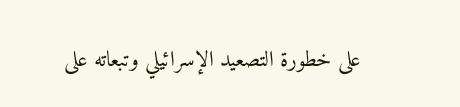على خطورة التصعيد الإسرائيلي وتبعاته على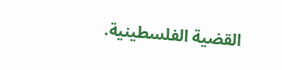القضية الفلسطينية.